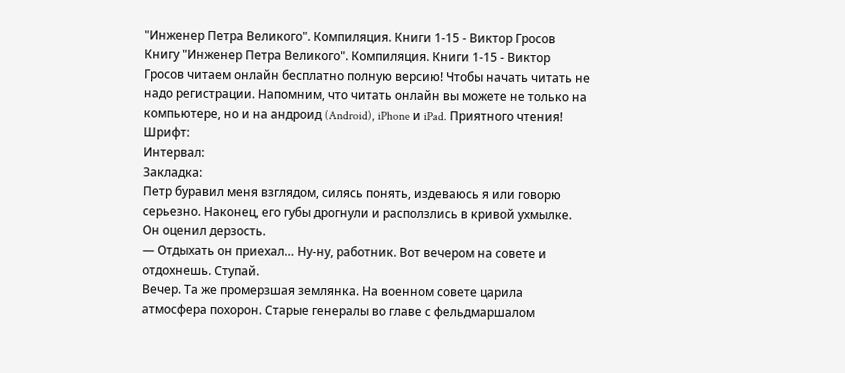"Инженер Петра Великого". Компиляция. Книги 1-15 - Виктор Гросов
Книгу "Инженер Петра Великого". Компиляция. Книги 1-15 - Виктор Гросов читаем онлайн бесплатно полную версию! Чтобы начать читать не надо регистрации. Напомним, что читать онлайн вы можете не только на компьютере, но и на андроид (Android), iPhone и iPad. Приятного чтения!
Шрифт:
Интервал:
Закладка:
Петр буравил меня взглядом, силясь понять, издеваюсь я или говорю серьезно. Наконец, его губы дрогнули и расползлись в кривой ухмылке. Он оценил дерзость.
— Отдыхать он приехал… Ну-ну, работник. Вот вечером на совете и отдохнешь. Ступай.
Вечер. Та же промерзшая землянка. На военном совете царила атмосфера похорон. Старые генералы во главе с фельдмаршалом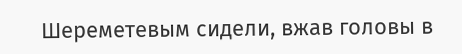Шереметевым сидели, вжав головы в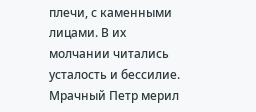плечи, с каменными лицами. В их молчании читались усталость и бессилие. Мрачный Петр мерил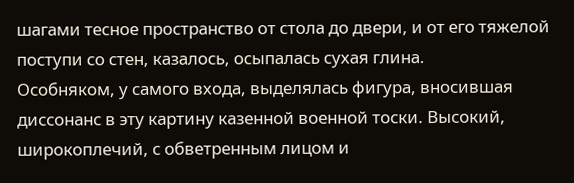шагами тесное пространство от стола до двери, и от его тяжелой поступи со стен, казалось, осыпалась сухая глина.
Особняком, у самого входа, выделялась фигура, вносившая диссонанс в эту картину казенной военной тоски. Высокий, широкоплечий, с обветренным лицом и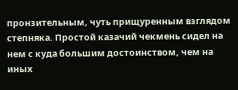пронзительным, чуть прищуренным взглядом степняка. Простой казачий чекмень сидел на нем с куда большим достоинством, чем на иных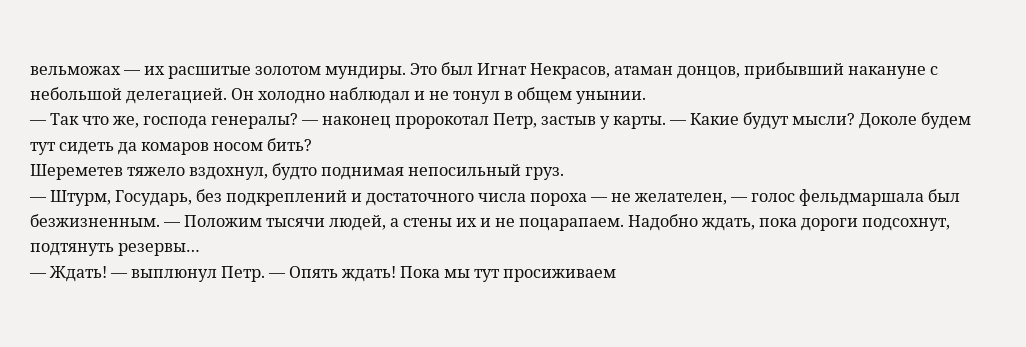вельможах — их расшитые золотом мундиры. Это был Игнат Некрасов, атаман донцов, прибывший накануне с небольшой делегацией. Он холодно наблюдал и не тонул в общем унынии.
— Так что же, господа генералы? — наконец пророкотал Петр, застыв у карты. — Какие будут мысли? Доколе будем тут сидеть да комаров носом бить?
Шереметев тяжело вздохнул, будто поднимая непосильный груз.
— Штурм, Государь, без подкреплений и достаточного числа пороха — не желателен, — голос фельдмаршала был безжизненным. — Положим тысячи людей, а стены их и не поцарапаем. Надобно ждать, пока дороги подсохнут, подтянуть резервы…
— Ждать! — выплюнул Петр. — Опять ждать! Пока мы тут просиживаем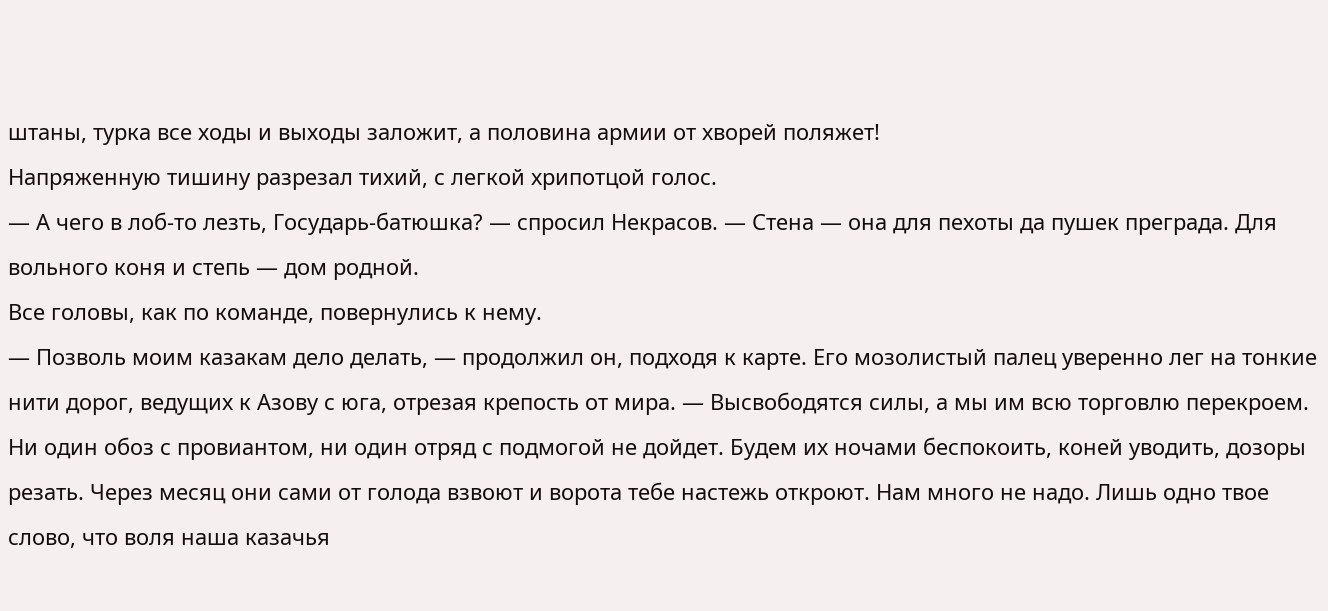штаны, турка все ходы и выходы заложит, а половина армии от хворей поляжет!
Напряженную тишину разрезал тихий, с легкой хрипотцой голос.
— А чего в лоб-то лезть, Государь-батюшка? — спросил Некрасов. — Стена — она для пехоты да пушек преграда. Для вольного коня и степь — дом родной.
Все головы, как по команде, повернулись к нему.
— Позволь моим казакам дело делать, — продолжил он, подходя к карте. Его мозолистый палец уверенно лег на тонкие нити дорог, ведущих к Азову с юга, отрезая крепость от мира. — Высвободятся силы, а мы им всю торговлю перекроем. Ни один обоз с провиантом, ни один отряд с подмогой не дойдет. Будем их ночами беспокоить, коней уводить, дозоры резать. Через месяц они сами от голода взвоют и ворота тебе настежь откроют. Нам много не надо. Лишь одно твое слово, что воля наша казачья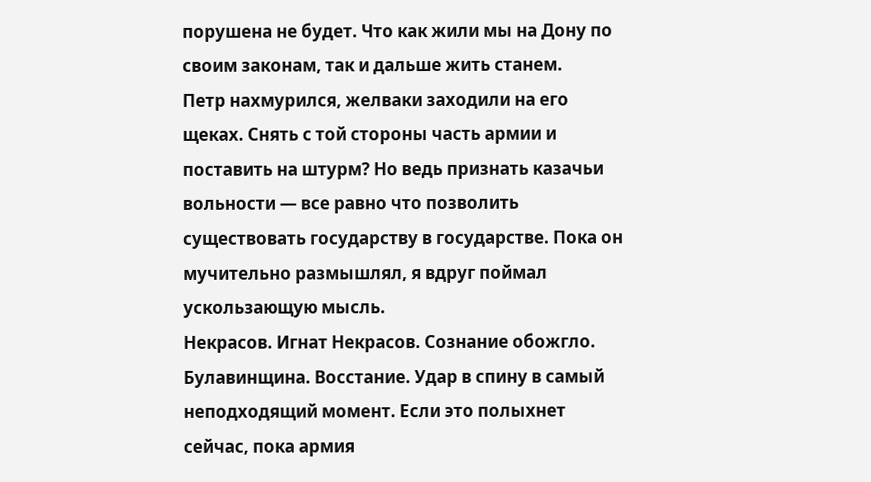порушена не будет. Что как жили мы на Дону по своим законам, так и дальше жить станем.
Петр нахмурился, желваки заходили на его щеках. Снять с той стороны часть армии и поставить на штурм? Но ведь признать казачьи вольности — все равно что позволить существовать государству в государстве. Пока он мучительно размышлял, я вдруг поймал ускользающую мысль.
Некрасов. Игнат Некрасов. Сознание обожгло. Булавинщина. Восстание. Удар в спину в самый неподходящий момент. Если это полыхнет сейчас, пока армия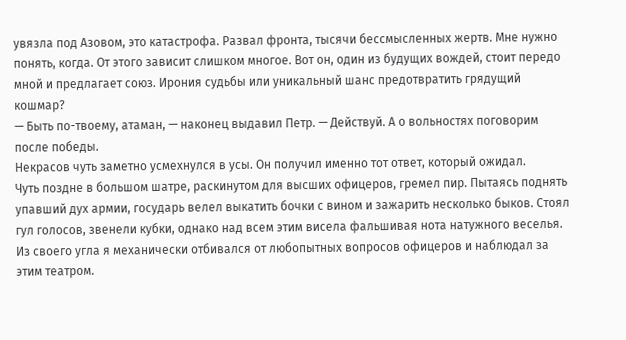увязла под Азовом, это катастрофа. Развал фронта, тысячи бессмысленных жертв. Мне нужно понять, когда. От этого зависит слишком многое. Вот он, один из будущих вождей, стоит передо мной и предлагает союз. Ирония судьбы или уникальный шанс предотвратить грядущий кошмар?
— Быть по-твоему, атаман, — наконец выдавил Петр. — Действуй. А о вольностях поговорим после победы.
Некрасов чуть заметно усмехнулся в усы. Он получил именно тот ответ, который ожидал.
Чуть поздне в большом шатре, раскинутом для высших офицеров, гремел пир. Пытаясь поднять упавший дух армии, государь велел выкатить бочки с вином и зажарить несколько быков. Стоял гул голосов, звенели кубки, однако над всем этим висела фальшивая нота натужного веселья. Из своего угла я механически отбивался от любопытных вопросов офицеров и наблюдал за этим театром.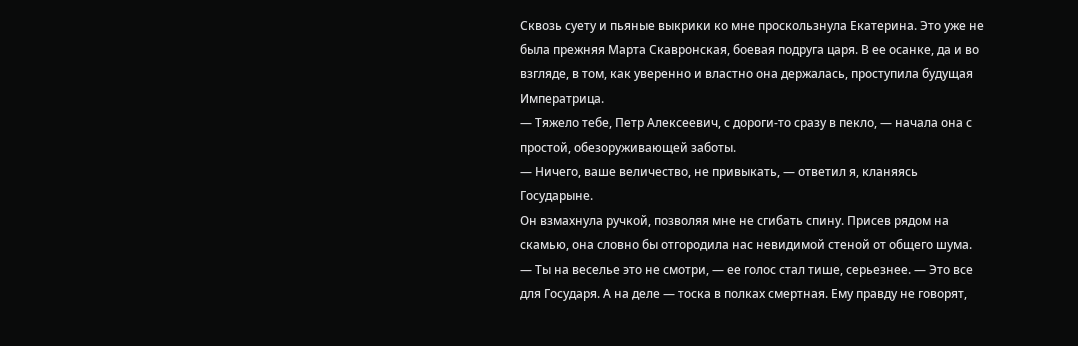Сквозь суету и пьяные выкрики ко мне проскользнула Екатерина. Это уже не была прежняя Марта Скавронская, боевая подруга царя. В ее осанке, да и во взгляде, в том, как уверенно и властно она держалась, проступила будущая Императрица.
— Тяжело тебе, Петр Алексеевич, с дороги-то сразу в пекло, — начала она с простой, обезоруживающей заботы.
— Ничего, ваше величество, не привыкать, — ответил я, кланяясь Государыне.
Он взмахнула ручкой, позволяя мне не сгибать спину. Присев рядом на скамью, она словно бы отгородила нас невидимой стеной от общего шума.
— Ты на веселье это не смотри, — ее голос стал тише, серьезнее. — Это все для Государя. А на деле — тоска в полках смертная. Ему правду не говорят,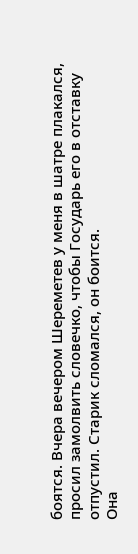боятся. Вчера вечером Шереметев у меня в шатре плакался, просил замолвить словечко, чтобы Государь его в отставку отпустил. Старик сломался, он боится.
Она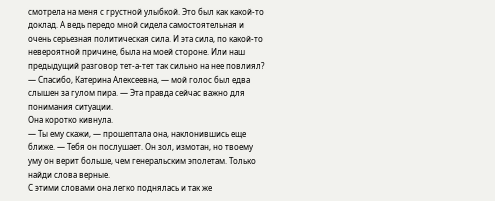смотрела на меня с грустной улыбкой. Это был как какой-то доклад. А ведь передо мной сидела самостоятельная и очень серьезная политическая сила. И эта сила, по какой-то невероятной причине, была на моей стороне. Или наш предыдущий разговор тет-а-тет так сильно на нее повлиял?
— Спасибо, Катерина Алексеевна, — мой голос был едва слышен за гулом пира. — Эта правда сейчас важно для понимания ситуации.
Она коротко кивнула.
— Ты ему скажи, — прошептала она, наклонившись еще ближе. — Тебя он послушает. Он зол, измотан, но твоему уму он верит больше, чем генеральским эполетам. Только найди слова верные.
С этими словами она легко поднялась и так же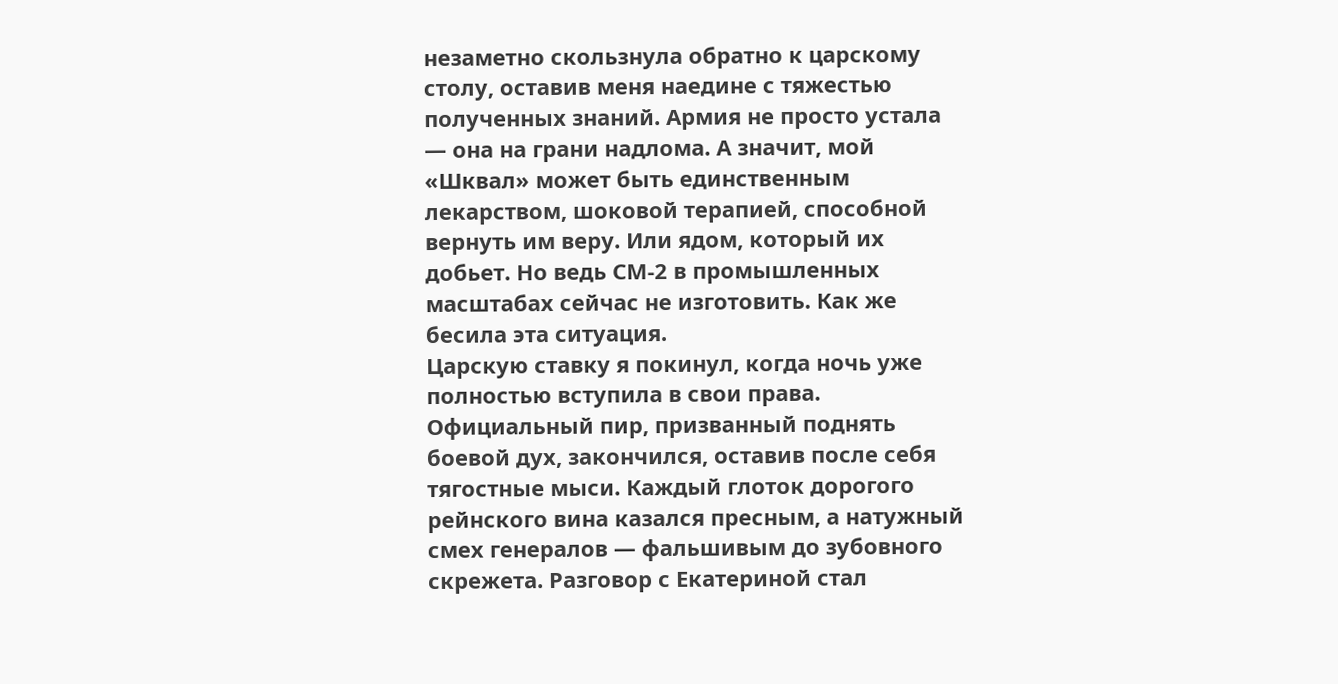незаметно скользнула обратно к царскому столу, оставив меня наедине с тяжестью полученных знаний. Армия не просто устала — она на грани надлома. А значит, мой «Шквал» может быть единственным лекарством, шоковой терапией, способной вернуть им веру. Или ядом, который их добьет. Но ведь СМ-2 в промышленных масштабах сейчас не изготовить. Как же бесила эта ситуация.
Царскую ставку я покинул, когда ночь уже полностью вступила в свои права. Официальный пир, призванный поднять боевой дух, закончился, оставив после себя тягостные мыси. Каждый глоток дорогого рейнского вина казался пресным, а натужный смех генералов — фальшивым до зубовного скрежета. Разговор с Екатериной стал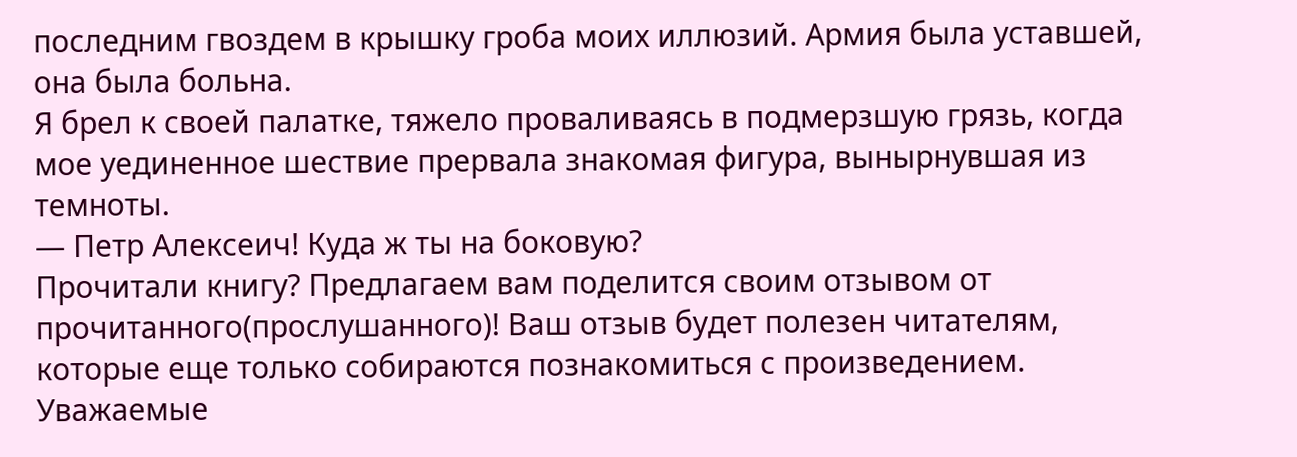последним гвоздем в крышку гроба моих иллюзий. Армия была уставшей, она была больна.
Я брел к своей палатке, тяжело проваливаясь в подмерзшую грязь, когда мое уединенное шествие прервала знакомая фигура, вынырнувшая из темноты.
— Петр Алексеич! Куда ж ты на боковую?
Прочитали книгу? Предлагаем вам поделится своим отзывом от прочитанного(прослушанного)! Ваш отзыв будет полезен читателям, которые еще только собираются познакомиться с произведением.
Уважаемые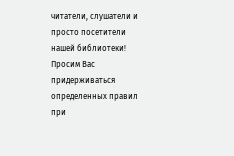читатели, слушатели и просто посетители нашей библиотеки! Просим Вас придерживаться определенных правил при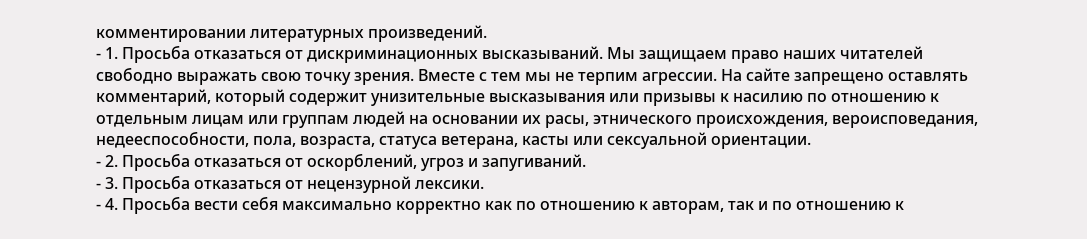комментировании литературных произведений.
- 1. Просьба отказаться от дискриминационных высказываний. Мы защищаем право наших читателей свободно выражать свою точку зрения. Вместе с тем мы не терпим агрессии. На сайте запрещено оставлять комментарий, который содержит унизительные высказывания или призывы к насилию по отношению к отдельным лицам или группам людей на основании их расы, этнического происхождения, вероисповедания, недееспособности, пола, возраста, статуса ветерана, касты или сексуальной ориентации.
- 2. Просьба отказаться от оскорблений, угроз и запугиваний.
- 3. Просьба отказаться от нецензурной лексики.
- 4. Просьба вести себя максимально корректно как по отношению к авторам, так и по отношению к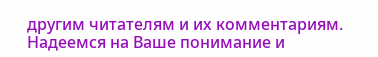другим читателям и их комментариям.
Надеемся на Ваше понимание и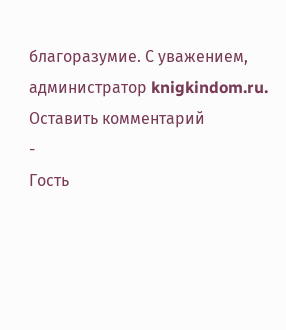благоразумие. С уважением, администратор knigkindom.ru.
Оставить комментарий
-
Гость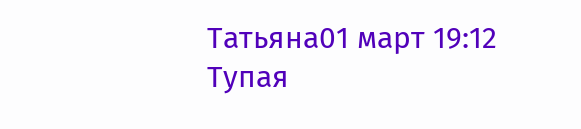Татьяна01 март 19:12
Тупая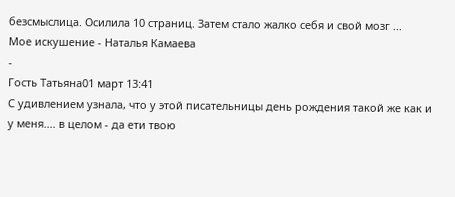безсмыслица. Осилила 10 страниц. Затем стало жалко себя и свой мозг ...
Мое искушение - Наталья Камаева
-
Гость Татьяна01 март 13:41
С удивлением узнала, что у этой писательницы день рождения такой же как и у меня.... в целом - да ети твою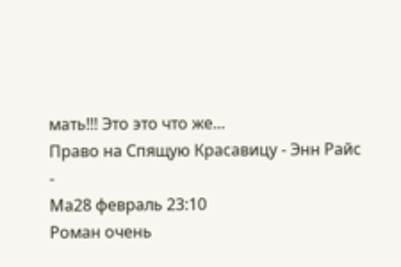мать!!! Это это что же...
Право на Спящую Красавицу - Энн Райс
-
Ма28 февраль 23:10
Роман очень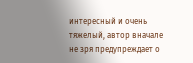интересный и очень тяжелый, автор вначале не зря предупреждает о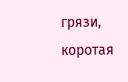грязи, коротая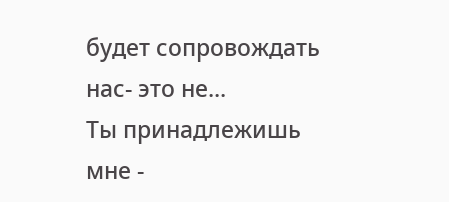будет сопровождать нас- это не...
Ты принадлежишь мне -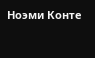Ноэми Конте